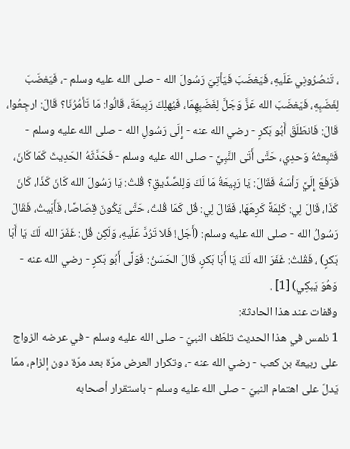، تَنصُرُونِي عَلَيهِ، فَيَغضَبَ فَيَأتِيَ رَسُولَ الله - صلى الله عليه وسلم -، فَيَغضَبَ لِغَضَبِهِ، فَيَغضَبَ الله عَزَّ وَجَلَّ لِغَضَبِهِمَا، فَيُهلِكَ رَبِيعَةَ، قَالُوا: مَا تَأمُرُنَا؟ قَالَ: ارجِعُوا، قَالَ: فَانطَلَقَ أَبُو بَكرٍ - رضي الله عنه - إِلَى رَسُولِ الله - صلى الله عليه وسلم - فَتَبِعتُهُ وَحدِي، حَتَّى أَتَى النَّبِيَّ - صلى الله عليه وسلم - فَحَدَّثَهُ الحَدِيثَ كَمَا كَانَ، فَرَفَعَ إِلَيَّ رَأسَهُ فَقَالَ: يَا رَبِيعَةُ مَا لَكَ وَلِلصِّدِّيقِ؟ قُلتُ: يَا رَسُولَ الله كَانَ كَذَا، كَانَ كَذَا، قَالَ لِي: كَلِمَةً كَرِهَهَا، فَقَالَ لِي: قُل كَمَا قُلتُ، حَتَّى يَكُونَ قِصَاصًا، فَأَبَيتُ، فَقَالَ رَسُولُ الله - صلى الله عليه وسلم: (أَجَل! فَلا تَرُدَّ عَلَيهِ، وَلَكِن قُل: غَفَرَ الله لَكَ يَا أَبَا بَكرٍ) ، فَقُلتُ: غَفَرَ الله لَكَ يَا أَبَا بَكرٍ، قَالَ الحَسَنُ: فَوَلَّى أَبُو بَكرٍ - رضي الله عنه - وَهُوَ يَبكِي) [1] .
وقفات عند هذا الحادثة:
1 نلمس في هذا الحديث تلطّف النبيّ - صلى الله عليه وسلم - في عرضه الزواج على ربيعة بن كعب - رضي الله عنه -، وتكرار العرض مرّة بعد مرّة دون إلزام، ممّا يَدلّ على اهتمام النبيّ - صلى الله عليه وسلم - باستقرار أصحابه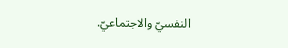النفسيّ والاجتماعيّ.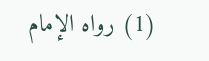(1) رواه الإمام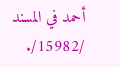أحمد في المسند /15982/.